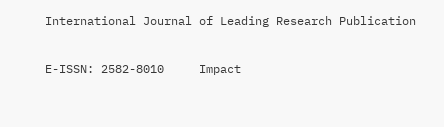International Journal of Leading Research Publication

E-ISSN: 2582-8010     Impact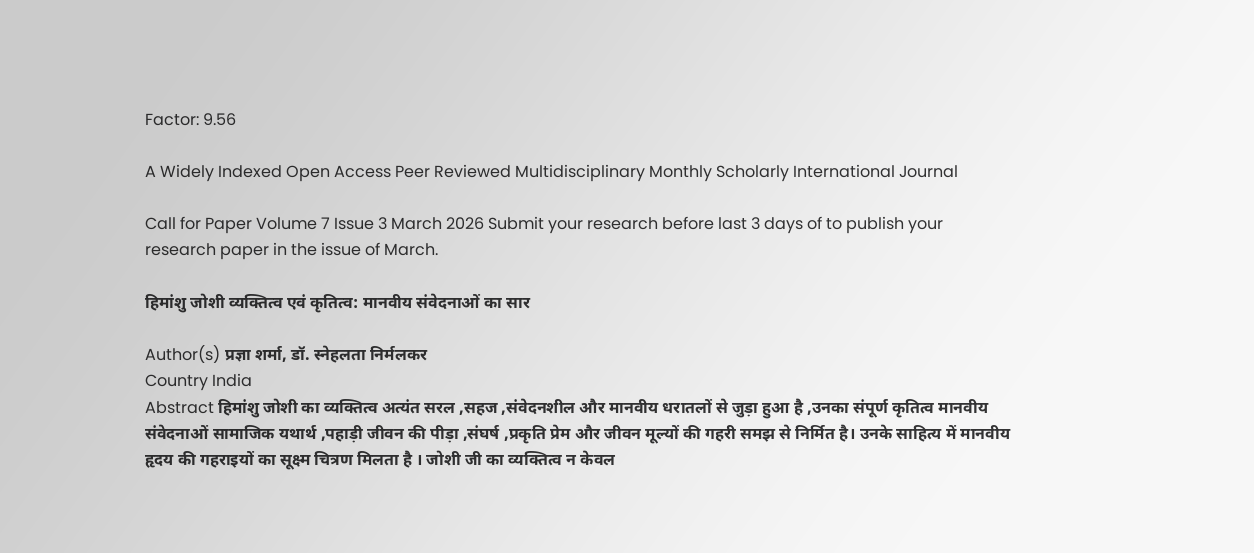Factor: 9.56

A Widely Indexed Open Access Peer Reviewed Multidisciplinary Monthly Scholarly International Journal

Call for Paper Volume 7 Issue 3 March 2026 Submit your research before last 3 days of to publish your research paper in the issue of March.

हिमांशु जोशी व्यक्तित्व एवं कृतित्व: मानवीय संवेदनाओं का सार

Author(s) प्रज्ञा शर्मा, डॉ. स्नेहलता निर्मलकर
Country India
Abstract हिमांशु जोशी का व्यक्तित्व अत्यंत सरल ,सहज ,संवेदनशील और मानवीय धरातलों से जुड़ा हुआ है ,उनका संपूर्ण कृतित्व मानवीय संवेदनाओं सामाजिक यथार्थ ,पहाड़ी जीवन की पीड़ा ,संघर्ष ,प्रकृति प्रेम और जीवन मूल्यों की गहरी समझ से निर्मित है। उनके साहित्य में मानवीय हृदय की गहराइयों का सूक्ष्म चित्रण मिलता है । जोशी जी का व्यक्तित्व न केवल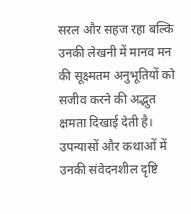सरल और सहज रहा बल्कि उनकी लेखनी में मानव मन की सूक्ष्मतम अनुभूतियों को सजीव करने की अद्भुत क्षमता दिखाई देती है। उपन्यासों और कथाओं में उनकी संवेदनशील दृष्टि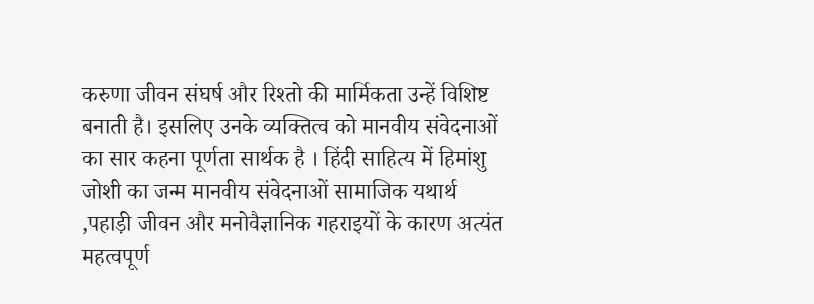करुणा जीवन संघर्ष और रिश्तो की मार्मिकता उन्हें विशिष्ट बनाती है। इसलिए उनके व्यक्तित्व को मानवीय संवेदनाओं का सार कहना पूर्णता सार्थक है । हिंदी साहित्य में हिमांशु जोशी का जन्म मानवीय संवेदनाओं सामाजिक यथार्थ ,पहाड़ी जीवन और मनोवैज्ञानिक गहराइयों के कारण अत्यंत महत्वपूर्ण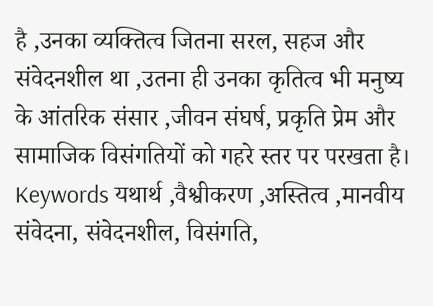है ,उनका व्यक्तित्व जितना सरल, सहज और संवेदनशील था ,उतना ही उनका कृतित्व भी मनुष्य के आंतरिक संसार ,जीवन संघर्ष, प्रकृति प्रेम और सामाजिक विसंगतियों को गहरे स्तर पर परखता है।
Keywords यथार्थ ,वैश्वीकरण ,अस्तित्व ,मानवीय संवेदना, संवेदनशील, विसंगति,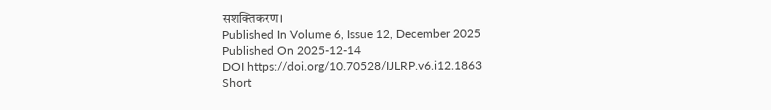सशक्तिकरण।
Published In Volume 6, Issue 12, December 2025
Published On 2025-12-14
DOI https://doi.org/10.70528/IJLRP.v6.i12.1863
Short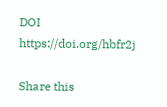DOI https://doi.org/hbfr2j

Share this